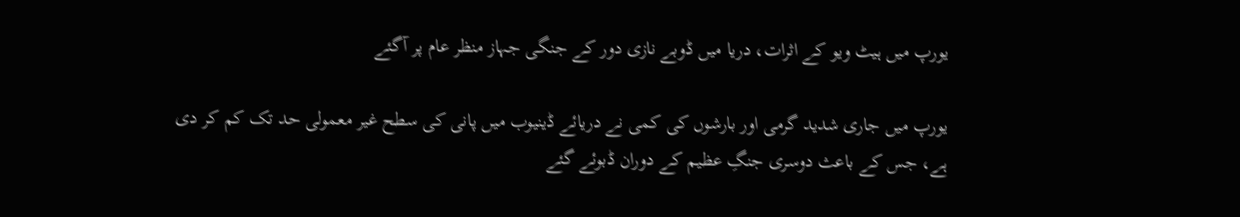یورپ میں ہیٹ ویو کے اثرات، دریا میں ڈوبے نازی دور کے جنگی جہاز منظر عام پر آگئے

یورپ میں جاری شدید گرمی اور بارشوں کی کمی نے دریائے ڈینیوب میں پانی کی سطح غیر معمولی حد تک کم کر دی ہے، جس کے باعث دوسری جنگِ عظیم کے دوران ڈبوئے گئے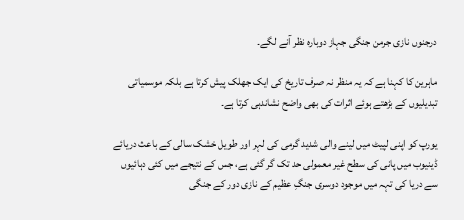درجنوں نازی جرمن جنگی جہاز دوبارہ نظر آنے لگے۔

ماہرین کا کہنا ہے کہ یہ منظر نہ صرف تاریخ کی ایک جھلک پیش کرتا ہے بلکہ موسمیاتی تبدیلیوں کے بڑھتے ہوئے اثرات کی بھی واضح نشاندہی کرتا ہے۔

یورپ کو اپنی لپیٹ میں لینے والی شدید گرمی کی لہر اور طویل خشک سالی کے باعث دریائے ڈینیوب میں پانی کی سطح غیر معمولی حد تک گر گئی ہے، جس کے نتیجے میں کئی دہائیوں سے دریا کی تہہ میں موجود دوسری جنگِ عظیم کے نازی دور کے جنگی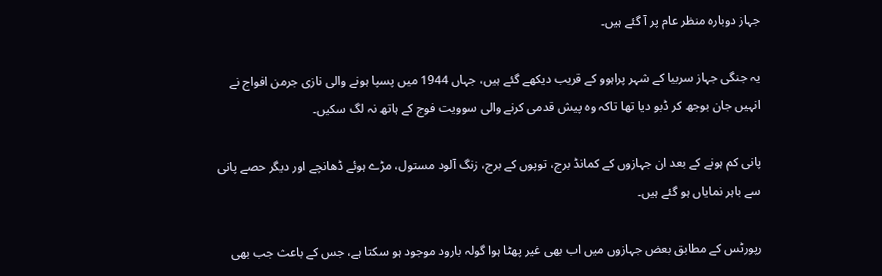جہاز دوبارہ منظر عام پر آ گئے ہیں۔

یہ جنگی جہاز سربیا کے شہر پراہوو کے قریب دیکھے گئے ہیں، جہاں 1944 میں پسپا ہونے والی نازی جرمن افواج نے انہیں جان بوجھ کر ڈبو دیا تھا تاکہ وہ پیش قدمی کرنے والی سوویت فوج کے ہاتھ نہ لگ سکیں۔

پانی کم ہونے کے بعد ان جہازوں کے کمانڈ برج، توپوں کے برج، زنگ آلود مستول، مڑے ہوئے ڈھانچے اور دیگر حصے پانی سے باہر نمایاں ہو گئے ہیں۔

رپورٹس کے مطابق بعض جہازوں میں اب بھی غیر پھٹا ہوا گولہ بارود موجود ہو سکتا ہے، جس کے باعث جب بھی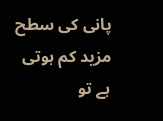پانی کی سطح مزید کم ہوتی ہے تو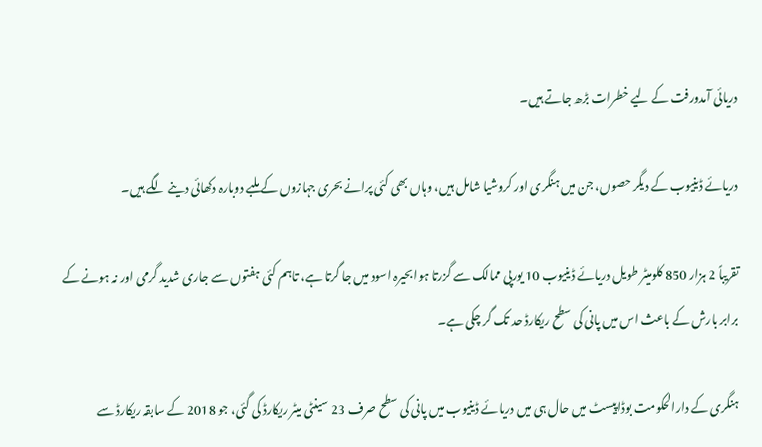دریائی آمدورفت کے لیے خطرات بڑھ جاتے ہیں۔

دریائے ڈینیوب کے دیگر حصوں، جن میں ہنگری اور کروشیا شامل ہیں، وہاں بھی کئی پرانے بحری جہازوں کے ملبے دوبارہ دکھائی دینے لگے ہیں۔

تقریباً 2 ہزار 850 کلومیٹر طویل دریائے ڈینیوب 10 یورپی ممالک سے گزرتا ہوا بحیرہ اسود میں جا گرتا ہے، تاہم کئی ہفتوں سے جاری شدید گرمی اور نہ ہونے کے برابر بارش کے باعث اس میں پانی کی سطح ریکارڈ حد تک گر چکی ہے۔

ہنگری کے دارالحکومت بوڈاپیسٹ میں حال ہی میں دریائے ڈینیوب میں پانی کی سطح صرف 23 سینٹی میٹر ریکارڈ کی گئی، جو 2018 کے سابقہ ریکارڈ سے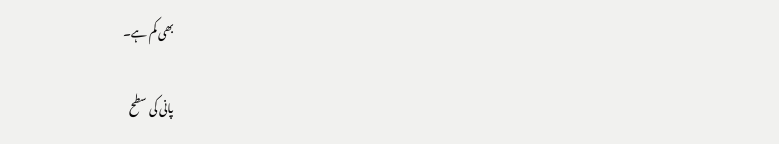بھی کم ہے۔

پانی کی سطح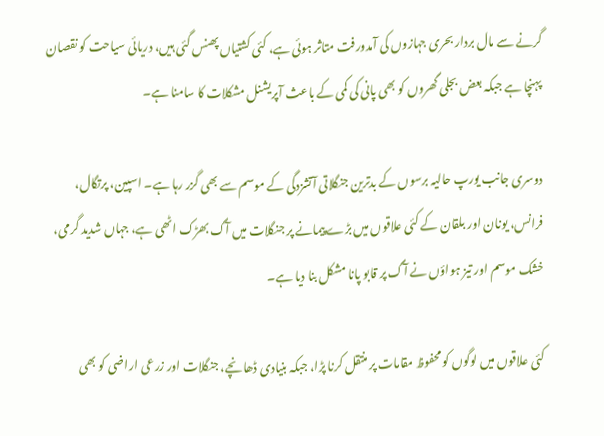گرنے سے مال بردار بحری جہازوں کی آمدورفت متاثر ہوئی ہے، کئی کشتیاں پھنس گئی ہیں، دریائی سیاحت کو نقصان پہنچا ہے جبکہ بعض بجلی گھروں کو بھی پانی کی کمی کے باعث آپریشنل مشکلات کا سامنا ہے۔

دوسری جانب یورپ حالیہ برسوں کے بدترین جنگلاتی آتشزدگی کے موسم سے بھی گزر رہا ہے۔ اسپین، پرتگال، فرانس، یونان اور بلقان کے کئی علاقوں میں بڑے پیمانے پر جنگلات میں آگ بھڑک اٹھی ہے، جہاں شدید گرمی، خشک موسم اور تیز ہواؤں نے آگ پر قابو پانا مشکل بنا دیا ہے۔

کئی علاقوں میں لوگوں کو محفوظ مقامات پر منتقل کرنا پڑا، جبکہ بنیادی ڈھانچے، جنگلات اور زرعی اراضی کو بھی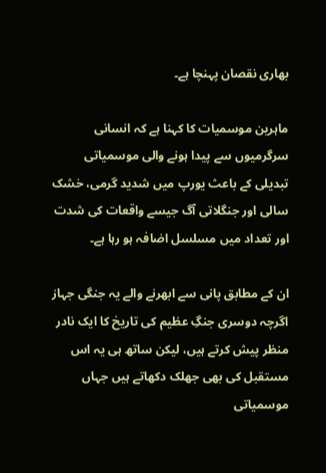بھاری نقصان پہنچا ہے۔

ماہرین موسمیات کا کہنا ہے کہ انسانی سرگرمیوں سے پیدا ہونے والی موسمیاتی تبدیلی کے باعث یورپ میں شدید گرمی، خشک سالی اور جنگلاتی آگ جیسے واقعات کی شدت اور تعداد میں مسلسل اضافہ ہو رہا ہے۔

ان کے مطابق پانی سے ابھرنے والے یہ جنگی جہاز اگرچہ دوسری جنگِ عظیم کی تاریخ کا ایک نادر منظر پیش کرتے ہیں، لیکن ساتھ ہی یہ اس مستقبل کی بھی جھلک دکھاتے ہیں جہاں موسمیاتی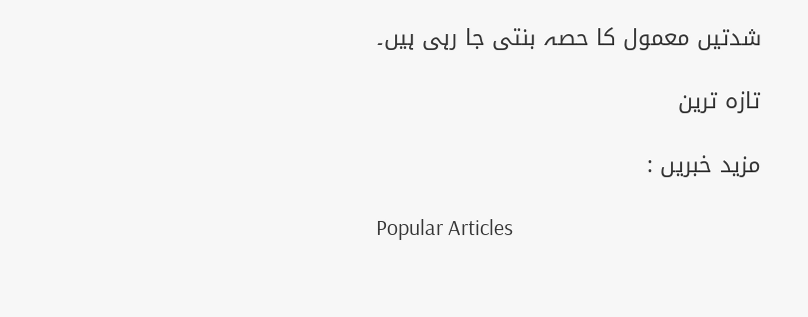شدتیں معمول کا حصہ بنتی جا رہی ہیں۔

تازہ ترین

مزید خبریں :

Popular Articles